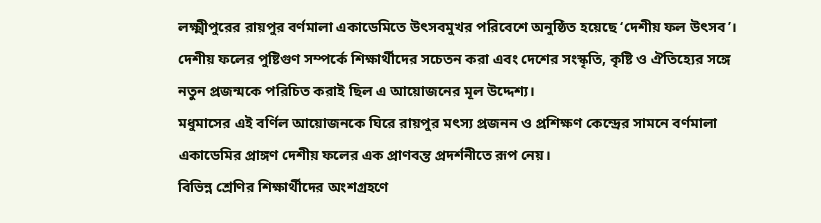লক্ষ্মীপুরের রায়পুর বর্ণমালা একাডেমিতে উৎসবমুখর পরিবেশে অনুষ্ঠিত হয়েছে ‘দেশীয় ফল উৎসব’। দেশীয় ফলের পুষ্টিগুণ সম্পর্কে শিক্ষার্থীদের সচেতন করা এবং দেশের সংস্কৃতি, কৃষ্টি ও ঐতিহ্যের সঙ্গে নতুন প্রজন্মকে পরিচিত করাই ছিল এ আয়োজনের মূল উদ্দেশ্য।
মধুমাসের এই বর্ণিল আয়োজনকে ঘিরে রায়পুর মৎস্য প্রজনন ও প্রশিক্ষণ কেন্দ্রের সামনে বর্ণমালা একাডেমির প্রাঙ্গণ দেশীয় ফলের এক প্রাণবন্ত প্রদর্শনীতে রূপ নেয়।
বিভিন্ন শ্রেণির শিক্ষার্থীদের অংশগ্রহণে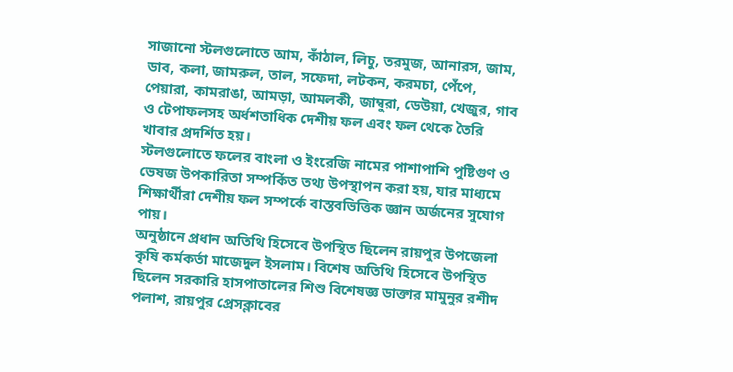সাজানো স্টলগুলোতে আম, কাঁঠাল, লিচু, তরমুজ, আনারস, জাম, ডাব, কলা, জামরুল, তাল, সফেদা, লটকন, করমচা, পেঁপে, পেয়ারা, কামরাঙা, আমড়া, আমলকী, জাম্বুরা, ডেউয়া, খেজুর, গাব ও টেপাফলসহ অর্ধশতাধিক দেশীয় ফল এবং ফল থেকে তৈরি খাবার প্রদর্শিত হয়।
স্টলগুলোতে ফলের বাংলা ও ইংরেজি নামের পাশাপাশি পুষ্টিগুণ ও ভেষজ উপকারিতা সম্পর্কিত তথ্য উপস্থাপন করা হয়, যার মাধ্যমে শিক্ষার্থীরা দেশীয় ফল সম্পর্কে বাস্তবভিত্তিক জ্ঞান অর্জনের সুযোগ পায়।
অনুষ্ঠানে প্রধান অতিথি হিসেবে উপস্থিত ছিলেন রায়পুর উপজেলা কৃষি কর্মকর্তা মাজেদুল ইসলাম। বিশেষ অতিথি হিসেবে উপস্থিত ছিলেন সরকারি হাসপাতালের শিশু বিশেষজ্ঞ ডাক্তার মামুনুর রশীদ পলাশ, রায়পুর প্রেসক্লাবের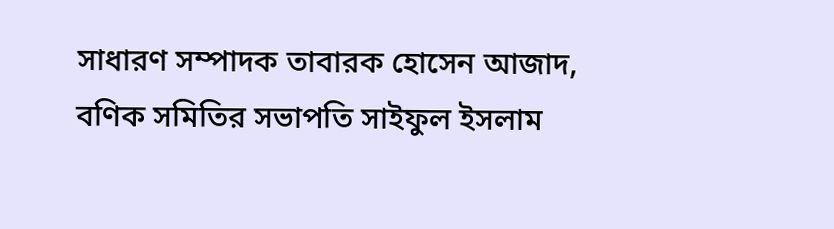সাধারণ সম্পাদক তাবারক হোসেন আজাদ, বণিক সমিতির সভাপতি সাইফুল ইসলাম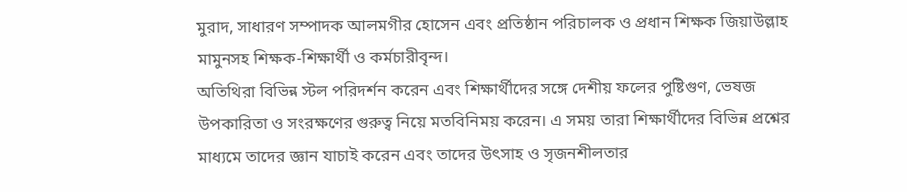মুরাদ, সাধারণ সম্পাদক আলমগীর হোসেন এবং প্রতিষ্ঠান পরিচালক ও প্রধান শিক্ষক জিয়াউল্লাহ মামুনসহ শিক্ষক-শিক্ষার্থী ও কর্মচারীবৃন্দ।
অতিথিরা বিভিন্ন স্টল পরিদর্শন করেন এবং শিক্ষার্থীদের সঙ্গে দেশীয় ফলের পুষ্টিগুণ, ভেষজ উপকারিতা ও সংরক্ষণের গুরুত্ব নিয়ে মতবিনিময় করেন। এ সময় তারা শিক্ষার্থীদের বিভিন্ন প্রশ্নের মাধ্যমে তাদের জ্ঞান যাচাই করেন এবং তাদের উৎসাহ ও সৃজনশীলতার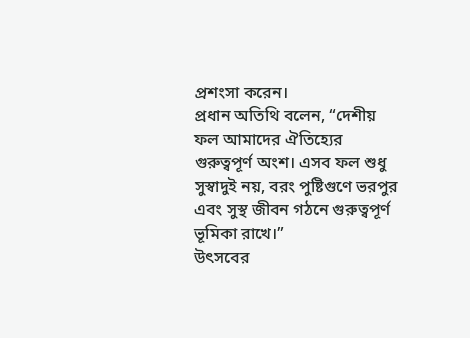প্রশংসা করেন।
প্রধান অতিথি বলেন, “দেশীয় ফল আমাদের ঐতিহ্যের গুরুত্বপূর্ণ অংশ। এসব ফল শুধু সুস্বাদুই নয়, বরং পুষ্টিগুণে ভরপুর এবং সুস্থ জীবন গঠনে গুরুত্বপূর্ণ ভূমিকা রাখে।”
উৎসবের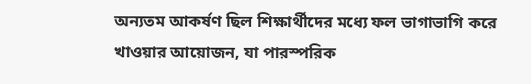অন্যতম আকর্ষণ ছিল শিক্ষার্থীদের মধ্যে ফল ভাগাভাগি করে খাওয়ার আয়োজন, যা পারস্পরিক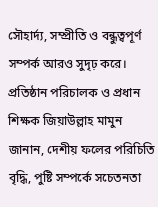সৌহার্দ্য, সম্প্রীতি ও বন্ধুত্বপূর্ণ সম্পর্ক আরও সুদৃঢ় করে।
প্রতিষ্ঠান পরিচালক ও প্রধান শিক্ষক জিয়াউল্লাহ মামুন জানান, দেশীয় ফলের পরিচিতি বৃদ্ধি, পুষ্টি সম্পর্কে সচেতনতা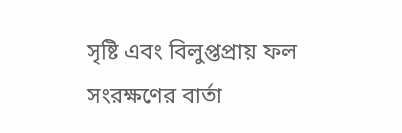সৃষ্টি এবং বিলুপ্তপ্রায় ফল সংরক্ষণের বার্তা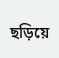ছড়িয়ে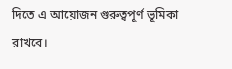দিতে এ আয়োজন গুরুত্বপূর্ণ ভূমিকা রাখবে।